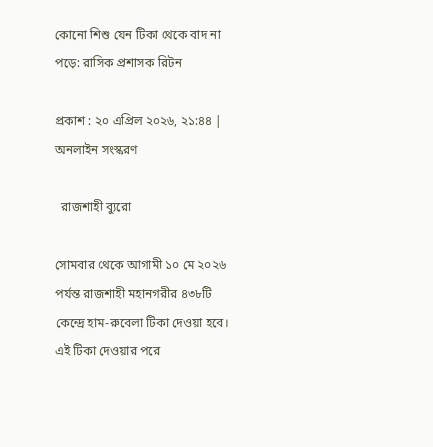কোনো শিশু যেন টিকা থেকে বাদ না পড়ে: রাসিক প্রশাসক রিটন

প্রকাশ : ২০ এপ্রিল ২০২৬, ২১:৪৪ | অনলাইন সংস্করণ

  রাজশাহী ব্যুরো

সোমবার থেকে আগামী ১০ মে ২০২৬ পর্যন্ত রাজশাহী মহানগরীর ৪৩৮টি কেন্দ্রে হাম-রুবেলা টিকা দেওয়া হবে। এই টিকা দেওয়ার পরে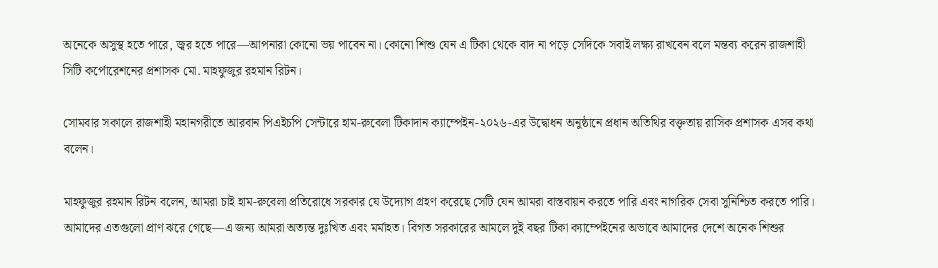অনেকে অসুস্থ হতে পারে, জ্বর হতে পারে—আপনারা কোনো ভয় পাবেন না। কোনো শিশু যেন এ টিকা থেকে বাদ না পড়ে সেদিকে সবাই লক্ষ্য রাখবেন বলে মন্তব্য করেন রাজশাহী সিটি কর্পোরেশনের প্রশাসক মো. মাহফুজুর রহমান রিটন।

সোমবার সকালে রাজশাহী মহানগরীতে আরবান পিএইচপি সেন্টারে হাম-রুবেলা টিকাদান ক্যাম্পেইন-২০২৬-এর উদ্বোধন অনুষ্ঠানে প্রধান অতিথির বক্তৃতায় রাসিক প্রশাসক এসব কথা বলেন।

মাহফুজুর রহমান রিটন বলেন, আমরা চাই হাম-রুবেলা প্রতিরোধে সরকার যে উদ্যোগ গ্রহণ করেছে সেটি যেন আমরা বাস্তবায়ন করতে পারি এবং নাগরিক সেবা সুনিশ্চিত করতে পারি। আমাদের এতগুলো প্রাণ ঝরে গেছে—এ জন্য আমরা অত্যন্ত দুঃখিত এবং মর্মাহত। বিগত সরকারের আমলে দুই বছর টিকা ক্যাম্পেইনের অভাবে আমাদের দেশে অনেক শিশুর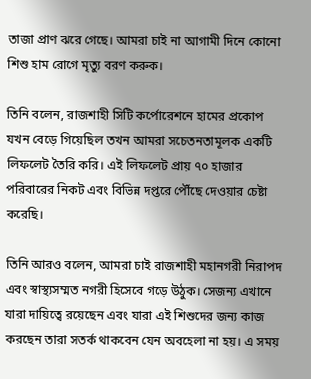তাজা প্রাণ ঝরে গেছে। আমরা চাই না আগামী দিনে কোনো শিশু হাম রোগে মৃত্যু বরণ করুক।

তিনি বলেন, রাজশাহী সিটি কর্পোরেশনে হামের প্রকোপ যখন বেড়ে গিয়েছিল তখন আমরা সচেতনতামূলক একটি লিফলেট তৈরি করি। এই লিফলেট প্রায় ৭০ হাজার পরিবারের নিকট এবং বিভিন্ন দপ্তরে পৌঁছে দেওয়ার চেষ্টা করেছি।

তিনি আরও বলেন, আমরা চাই রাজশাহী মহানগরী নিরাপদ এবং স্বাস্থ্যসম্মত নগরী হিসেবে গড়ে উঠুক। সেজন্য এখানে যারা দায়িত্বে রয়েছেন এবং যারা এই শিশুদের জন্য কাজ করছেন তারা সতর্ক থাকবেন যেন অবহেলা না হয়। এ সময়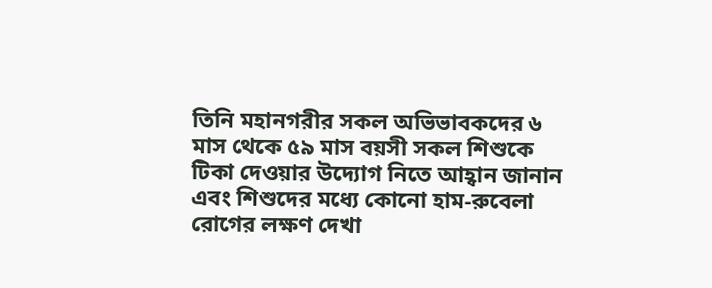তিনি মহানগরীর সকল অভিভাবকদের ৬ মাস থেকে ৫৯ মাস বয়সী সকল শিশুকে টিকা দেওয়ার উদ্যোগ নিতে আহ্বান জানান এবং শিশুদের মধ্যে কোনো হাম-রুবেলা রোগের লক্ষণ দেখা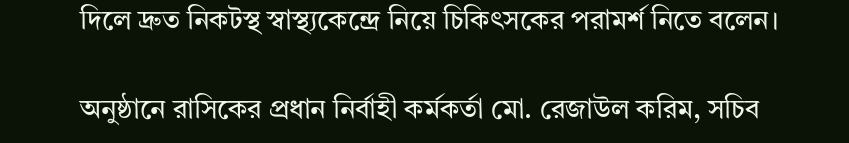দিলে দ্রুত নিকটস্থ স্বাস্থ্যকেন্দ্রে নিয়ে চিকিৎসকের পরামর্শ নিতে বলেন।

অনুষ্ঠানে রাসিকের প্রধান নির্বাহী কর্মকর্তা মো. রেজাউল করিম, সচিব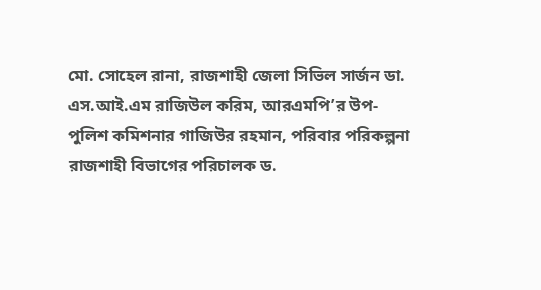মো. সোহেল রানা, রাজশাহী জেলা সিভিল সার্জন ডা. এস.আই.এম রাজিউল করিম, আরএমপি’র উপ-পুলিশ কমিশনার গাজিউর রহমান, পরিবার পরিকল্পনা রাজশাহী বিভাগের পরিচালক ড.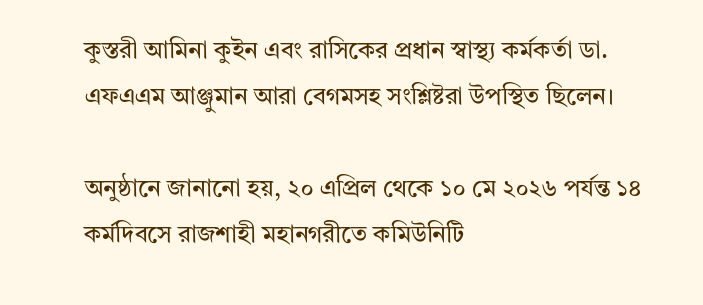কুস্তরী আমিনা কুইন এবং রাসিকের প্রধান স্বাস্থ্য কর্মকর্তা ডা. এফএএম আঞ্জুমান আরা বেগমসহ সংশ্লিষ্টরা উপস্থিত ছিলেন।

অনুষ্ঠানে জানানো হয়, ২০ এপ্রিল থেকে ১০ মে ২০২৬ পর্যন্ত ১৪ কর্মদিবসে রাজশাহী মহানগরীতে কমিউনিটি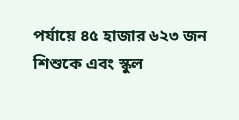পর্যায়ে ৪৫ হাজার ৬২৩ জন শিশুকে এবং স্কুল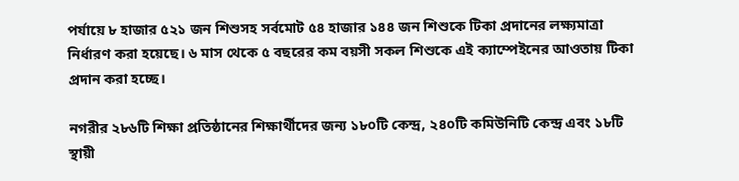পর্যায়ে ৮ হাজার ৫২১ জন শিশুসহ সর্বমোট ৫৪ হাজার ১৪৪ জন শিশুকে টিকা প্রদানের লক্ষ্যমাত্রা নির্ধারণ করা হয়েছে। ৬ মাস থেকে ৫ বছরের কম বয়সী সকল শিশুকে এই ক্যাম্পেইনের আওতায় টিকা প্রদান করা হচ্ছে।

নগরীর ২৮৬টি শিক্ষা প্রতিষ্ঠানের শিক্ষার্থীদের জন্য ১৮০টি কেন্দ্র, ২৪০টি কমিউনিটি কেন্দ্র এবং ১৮টি স্থায়ী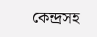কেন্দ্রসহ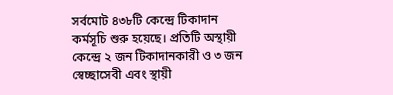সর্বমোট ৪৩৮টি কেন্দ্রে টিকাদান কর্মসূচি শুরু হয়েছে। প্রতিটি অস্থায়ী কেন্দ্রে ২ জন টিকাদানকারী ও ৩ জন স্বেচ্ছাসেবী এবং স্থায়ী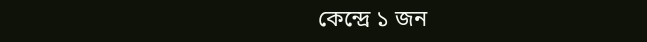কেন্দ্রে ১ জন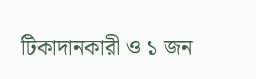টিকাদানকারী ও ১ জন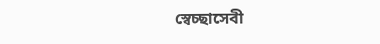স্বেচ্ছাসেবী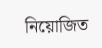নিয়োজিত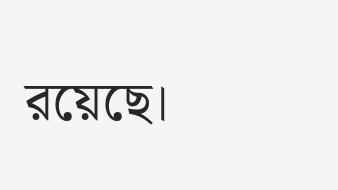রয়েছে।